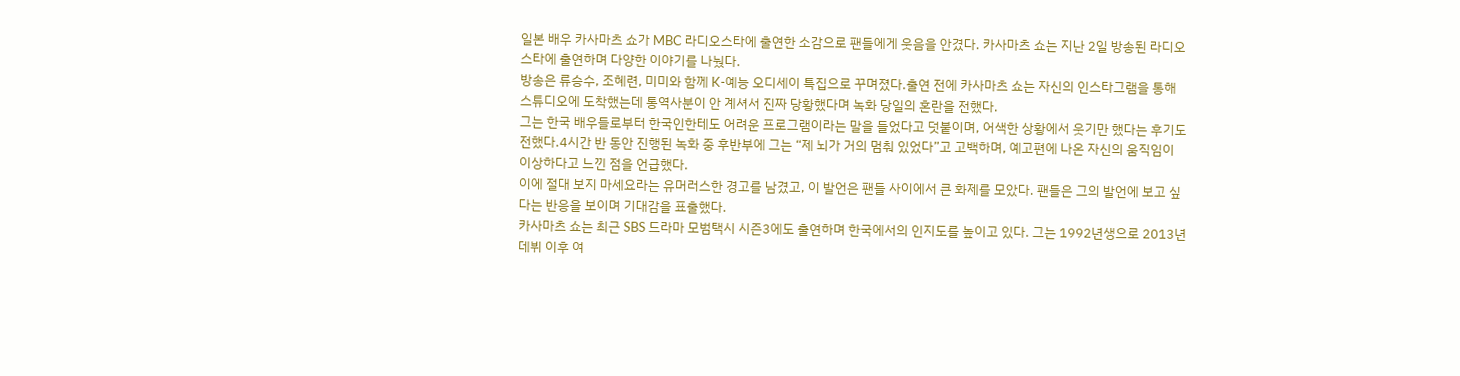일본 배우 카사마츠 쇼가 MBC 라디오스타에 출연한 소감으로 팬들에게 웃음을 안겼다. 카사마츠 쇼는 지난 2일 방송된 라디오스타에 출연하며 다양한 이야기를 나눴다.
방송은 류승수, 조혜련, 미미와 함께 K-예능 오디세이 특집으로 꾸며졌다.출연 전에 카사마츠 쇼는 자신의 인스타그램을 통해 스튜디오에 도착했는데 통역사분이 안 계셔서 진짜 당황했다며 녹화 당일의 혼란을 전했다.
그는 한국 배우들로부터 한국인한테도 어려운 프로그램이라는 말을 들었다고 덧붙이며, 어색한 상황에서 웃기만 했다는 후기도 전했다.4시간 반 동안 진행된 녹화 중 후반부에 그는 “제 뇌가 거의 멈춰 있었다”고 고백하며, 예고편에 나온 자신의 움직임이 이상하다고 느낀 점을 언급했다.
이에 절대 보지 마세요라는 유머러스한 경고를 남겼고, 이 발언은 팬들 사이에서 큰 화제를 모았다. 팬들은 그의 발언에 보고 싶다는 반응을 보이며 기대감을 표출했다.
카사마츠 쇼는 최근 SBS 드라마 모범택시 시즌3에도 출연하며 한국에서의 인지도를 높이고 있다. 그는 1992년생으로 2013년 데뷔 이후 여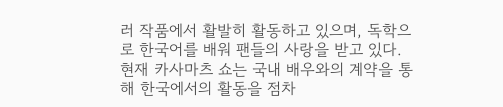러 작품에서 활발히 활동하고 있으며, 독학으로 한국어를 배워 팬들의 사랑을 받고 있다.
현재 카사마츠 쇼는 국내 배우와의 계약을 통해 한국에서의 활동을 점차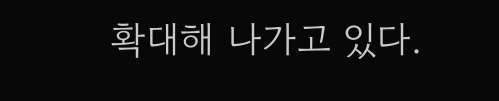확대해 나가고 있다.